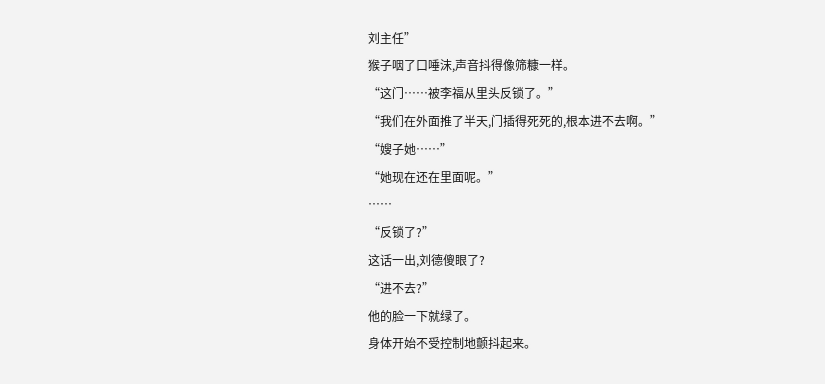刘主任”
猴子咽了口唾沫,声音抖得像筛糠一样。
“这门……被李福从里头反锁了。”
“我们在外面推了半天,门插得死死的,根本进不去啊。”
“嫂子她……”
“她现在还在里面呢。”
……
“反锁了?”
这话一出,刘德傻眼了?
“进不去?”
他的脸一下就绿了。
身体开始不受控制地颤抖起来。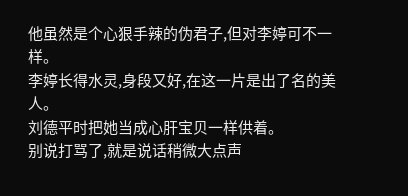他虽然是个心狠手辣的伪君子,但对李婷可不一样。
李婷长得水灵,身段又好,在这一片是出了名的美人。
刘德平时把她当成心肝宝贝一样供着。
别说打骂了,就是说话稍微大点声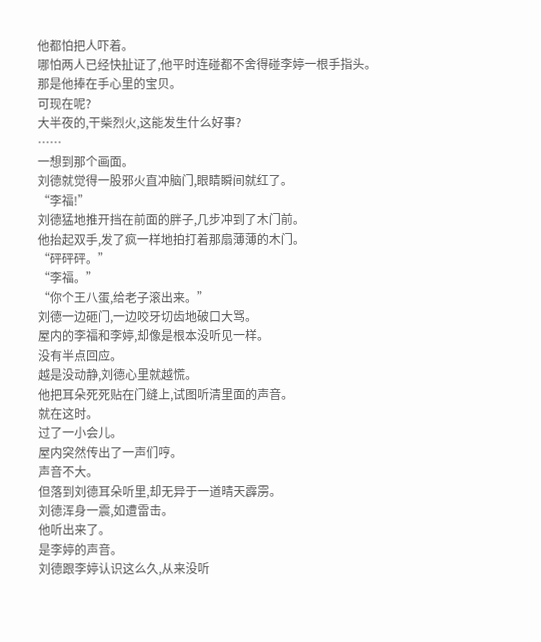他都怕把人吓着。
哪怕两人已经快扯证了,他平时连碰都不舍得碰李婷一根手指头。
那是他捧在手心里的宝贝。
可现在呢?
大半夜的,干柴烈火,这能发生什么好事?
……
一想到那个画面。
刘德就觉得一股邪火直冲脑门,眼睛瞬间就红了。
“李福!”
刘德猛地推开挡在前面的胖子,几步冲到了木门前。
他抬起双手,发了疯一样地拍打着那扇薄薄的木门。
“砰砰砰。”
“李福。”
“你个王八蛋,给老子滚出来。”
刘德一边砸门,一边咬牙切齿地破口大骂。
屋内的李福和李婷,却像是根本没听见一样。
没有半点回应。
越是没动静,刘德心里就越慌。
他把耳朵死死贴在门缝上,试图听清里面的声音。
就在这时。
过了一小会儿。
屋内突然传出了一声们哼。
声音不大。
但落到刘德耳朵听里,却无异于一道晴天霹雳。
刘德浑身一震,如遭雷击。
他听出来了。
是李婷的声音。
刘德跟李婷认识这么久,从来没听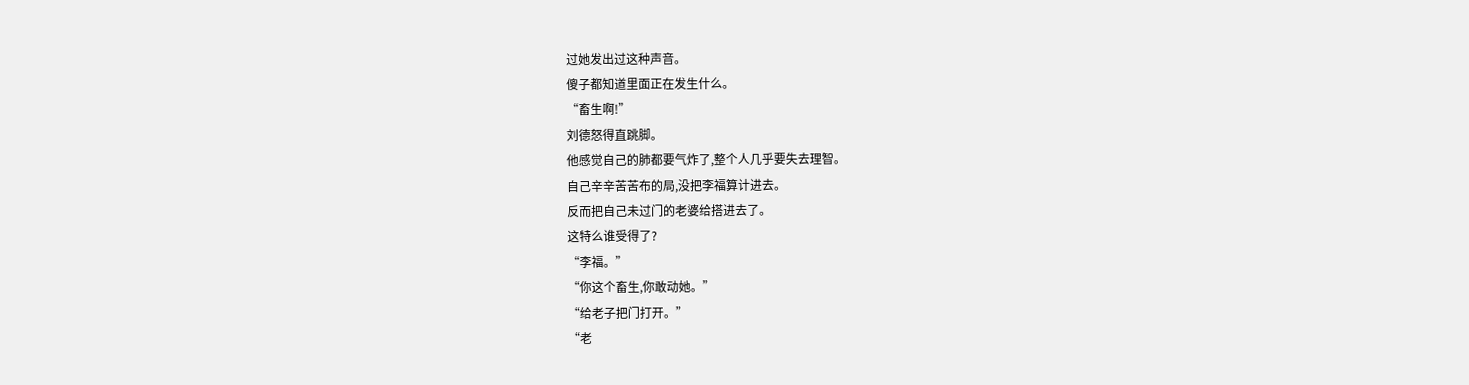过她发出过这种声音。
傻子都知道里面正在发生什么。
“畜生啊!”
刘德怒得直跳脚。
他感觉自己的肺都要气炸了,整个人几乎要失去理智。
自己辛辛苦苦布的局,没把李福算计进去。
反而把自己未过门的老婆给搭进去了。
这特么谁受得了?
“李福。”
“你这个畜生,你敢动她。”
“给老子把门打开。”
“老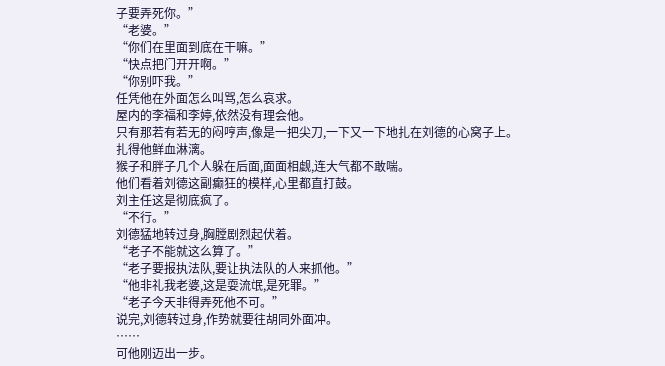子要弄死你。”
“老婆。”
“你们在里面到底在干嘛。”
“快点把门开开啊。”
“你别吓我。”
任凭他在外面怎么叫骂,怎么哀求。
屋内的李福和李婷,依然没有理会他。
只有那若有若无的闷哼声,像是一把尖刀,一下又一下地扎在刘德的心窝子上。
扎得他鲜血淋漓。
猴子和胖子几个人躲在后面,面面相觑,连大气都不敢喘。
他们看着刘德这副癫狂的模样,心里都直打鼓。
刘主任这是彻底疯了。
“不行。”
刘德猛地转过身,胸膛剧烈起伏着。
“老子不能就这么算了。”
“老子要报执法队,要让执法队的人来抓他。”
“他非礼我老婆,这是耍流氓,是死罪。”
“老子今天非得弄死他不可。”
说完,刘德转过身,作势就要往胡同外面冲。
……
可他刚迈出一步。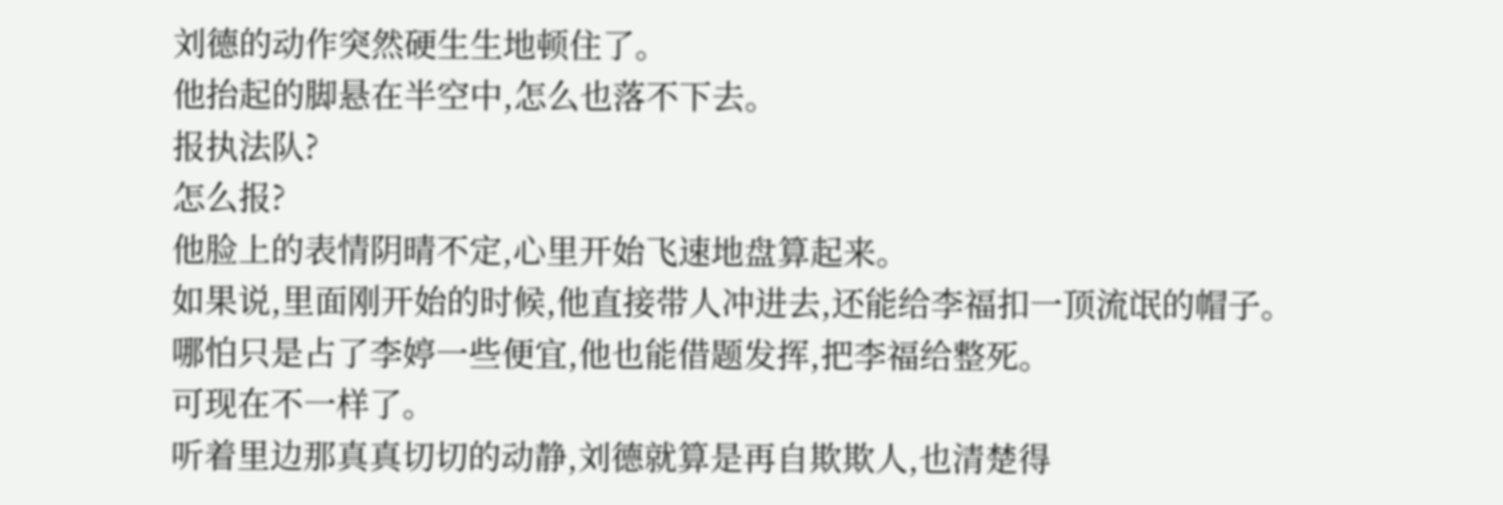刘德的动作突然硬生生地顿住了。
他抬起的脚悬在半空中,怎么也落不下去。
报执法队?
怎么报?
他脸上的表情阴晴不定,心里开始飞速地盘算起来。
如果说,里面刚开始的时候,他直接带人冲进去,还能给李福扣一顶流氓的帽子。
哪怕只是占了李婷一些便宜,他也能借题发挥,把李福给整死。
可现在不一样了。
听着里边那真真切切的动静,刘德就算是再自欺欺人,也清楚得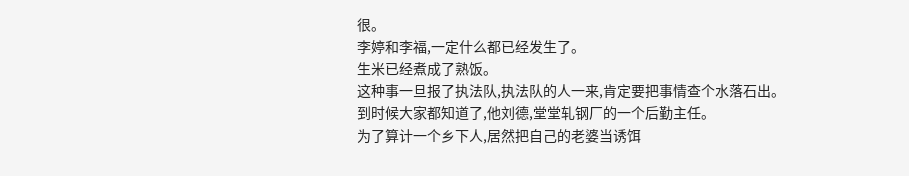很。
李婷和李福,一定什么都已经发生了。
生米已经煮成了熟饭。
这种事一旦报了执法队,执法队的人一来,肯定要把事情查个水落石出。
到时候大家都知道了,他刘德,堂堂轧钢厂的一个后勤主任。
为了算计一个乡下人,居然把自己的老婆当诱饵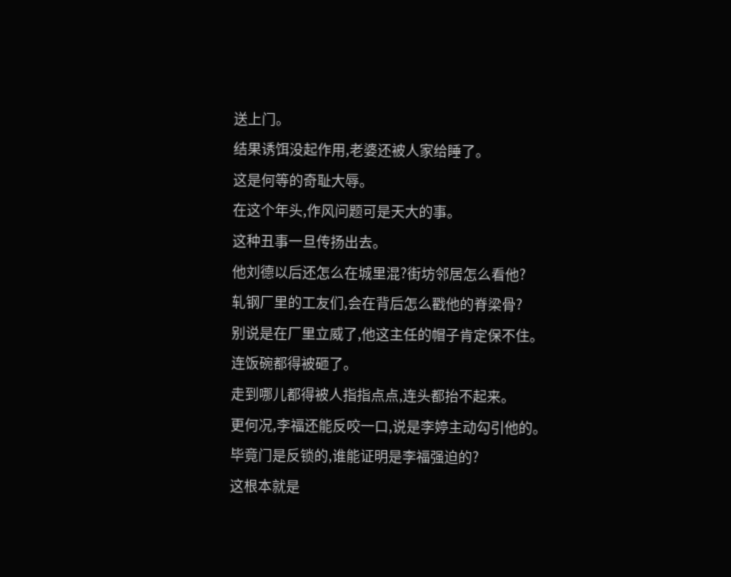送上门。
结果诱饵没起作用,老婆还被人家给睡了。
这是何等的奇耻大辱。
在这个年头,作风问题可是天大的事。
这种丑事一旦传扬出去。
他刘德以后还怎么在城里混?街坊邻居怎么看他?
轧钢厂里的工友们,会在背后怎么戳他的脊梁骨?
别说是在厂里立威了,他这主任的帽子肯定保不住。
连饭碗都得被砸了。
走到哪儿都得被人指指点点,连头都抬不起来。
更何况,李福还能反咬一口,说是李婷主动勾引他的。
毕竟门是反锁的,谁能证明是李福强迫的?
这根本就是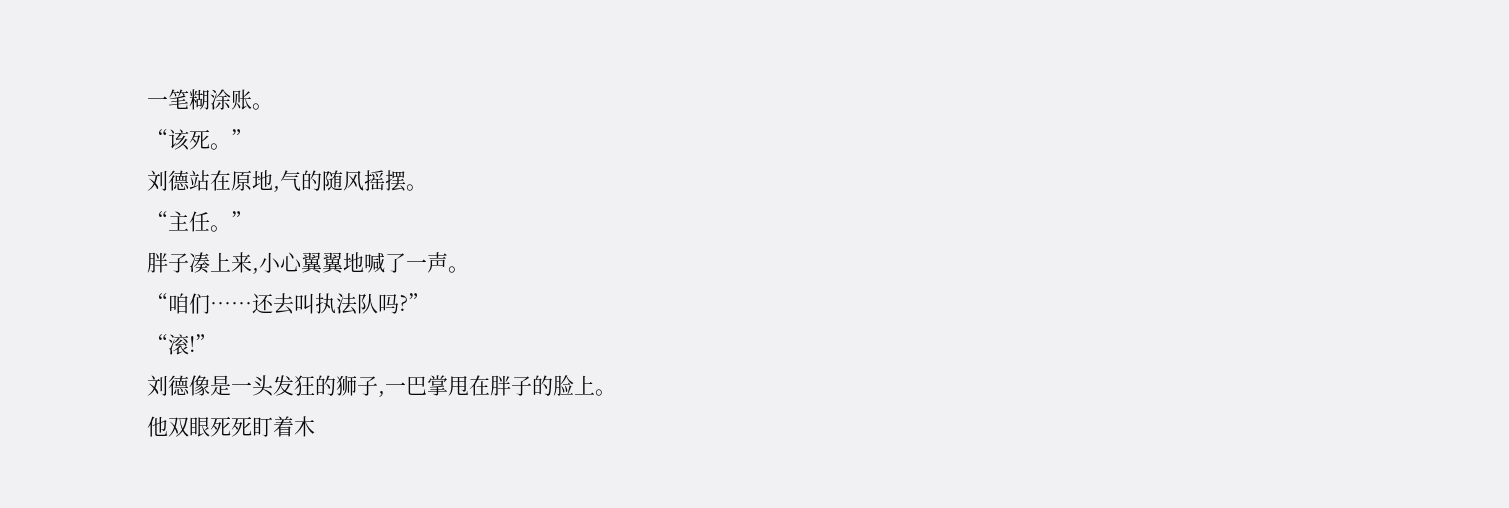一笔糊涂账。
“该死。”
刘德站在原地,气的随风摇摆。
“主任。”
胖子凑上来,小心翼翼地喊了一声。
“咱们……还去叫执法队吗?”
“滚!”
刘德像是一头发狂的狮子,一巴掌甩在胖子的脸上。
他双眼死死盯着木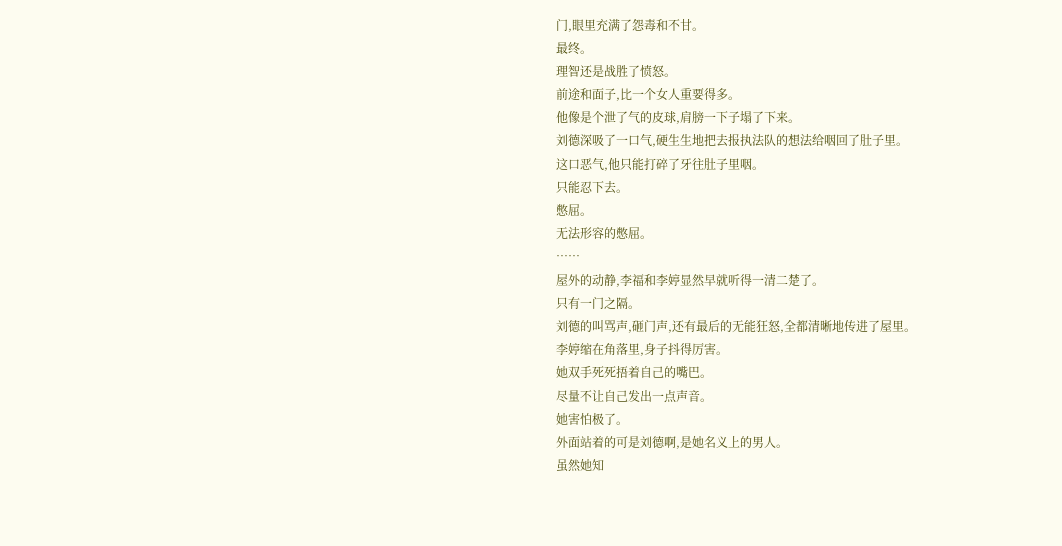门,眼里充满了怨毒和不甘。
最终。
理智还是战胜了愤怒。
前途和面子,比一个女人重要得多。
他像是个泄了气的皮球,肩膀一下子塌了下来。
刘德深吸了一口气,硬生生地把去报执法队的想法给咽回了肚子里。
这口恶气,他只能打碎了牙往肚子里咽。
只能忍下去。
憋屈。
无法形容的憋屈。
……
屋外的动静,李福和李婷显然早就听得一清二楚了。
只有一门之隔。
刘德的叫骂声,砸门声,还有最后的无能狂怒,全都清晰地传进了屋里。
李婷缩在角落里,身子抖得厉害。
她双手死死捂着自己的嘴巴。
尽量不让自己发出一点声音。
她害怕极了。
外面站着的可是刘德啊,是她名义上的男人。
虽然她知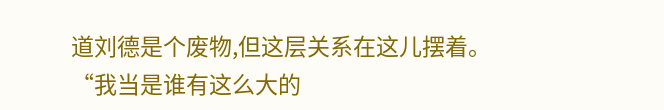道刘德是个废物,但这层关系在这儿摆着。
“我当是谁有这么大的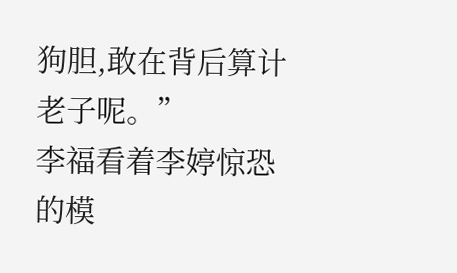狗胆,敢在背后算计老子呢。”
李福看着李婷惊恐的模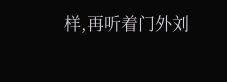样,再听着门外刘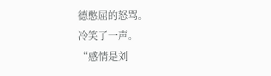德憋屈的怒骂。
冷笑了一声。
“感情是刘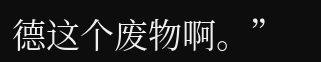德这个废物啊。”